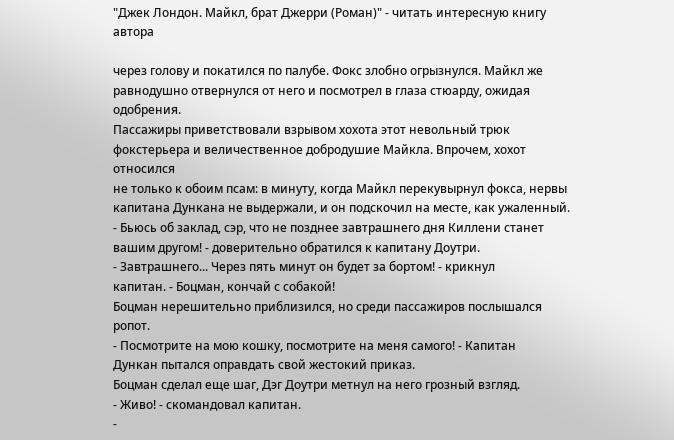"Джек Лондон. Майкл, брат Джерри (Роман)" - читать интересную книгу автора

через голову и покатился по палубе. Фокс злобно огрызнулся. Майкл же
равнодушно отвернулся от него и посмотрел в глаза стюарду, ожидая
одобрения.
Пассажиры приветствовали взрывом хохота этот невольный трюк
фокстерьера и величественное добродушие Майкла. Впрочем, хохот относился
не только к обоим псам: в минуту, когда Майкл перекувырнул фокса, нервы
капитана Дункана не выдержали, и он подскочил на месте, как ужаленный.
- Бьюсь об заклад, сэр, что не позднее завтрашнего дня Киллени станет
вашим другом! - доверительно обратился к капитану Доутри.
- Завтрашнего... Через пять минут он будет за бортом! - крикнул
капитан. - Боцман, кончай с собакой!
Боцман нерешительно приблизился, но среди пассажиров послышался
ропот.
- Посмотрите на мою кошку, посмотрите на меня самого! - Капитан
Дункан пытался оправдать свой жестокий приказ.
Боцман сделал еще шаг, Дэг Доутри метнул на него грозный взгляд.
- Живо! - скомандовал капитан.
-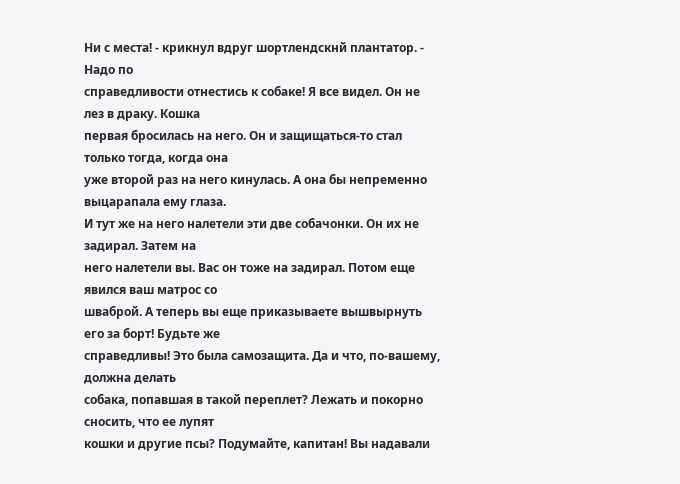Ни с места! - крикнул вдруг шортлендскнй плантатор. - Надо по
справедливости отнестись к собаке! Я все видел. Он не лез в драку. Кошка
первая бросилась на него. Он и защищаться-то стал только тогда, когда она
уже второй раз на него кинулась. А она бы непременно выцарапала ему глаза.
И тут же на него налетели эти две собачонки. Он их не задирал. Затем на
него налетели вы. Вас он тоже на задирал. Потом еще явился ваш матрос со
шваброй. А теперь вы еще приказываете вышвырнуть его за борт! Будьте же
справедливы! Это была самозащита. Да и что, по-вашему, должна делать
собака, попавшая в такой переплет? Лежать и покорно сносить, что ее лупят
кошки и другие псы? Подумайте, капитан! Вы надавали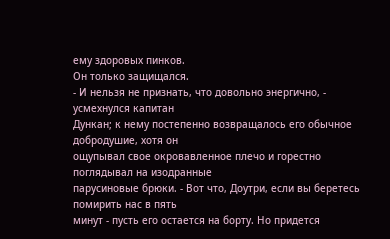ему здоровых пинков.
Он только защищался.
- И нельзя не признать, что довольно энергично, - усмехнулся капитан
Дункан; к нему постепенно возвращалось его обычное добродушие, хотя он
ощупывал свое окровавленное плечо и горестно поглядывал на изодранные
парусиновые брюки. - Вот что, Доутри, если вы беретесь помирить нас в пять
минут - пусть его остается на борту. Но придется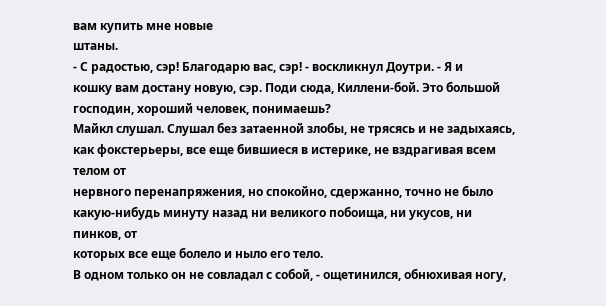вам купить мне новые
штаны.
- С радостью, сэр! Благодарю вас, сэр! - воскликнул Доутри. - Я и
кошку вам достану новую, сэр. Поди сюда, Киллени-бой. Это большой
господин, хороший человек, понимаешь?
Майкл слушал. Слушал без затаенной злобы, не трясясь и не задыхаясь,
как фокстерьеры, все еще бившиеся в истерике, не вздрагивая всем телом от
нервного перенапряжения, но спокойно, сдержанно, точно не было
какую-нибудь минуту назад ни великого побоища, ни укусов, ни пинков, от
которых все еще болело и ныло его тело.
В одном только он не совладал с собой, - ощетинился, обнюхивая ногу,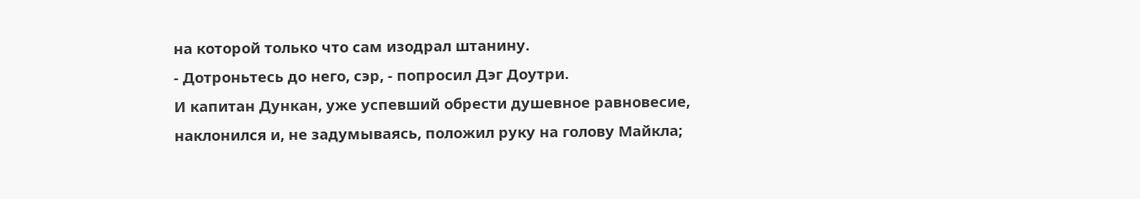на которой только что сам изодрал штанину.
- Дотроньтесь до него, сэр, - попросил Дэг Доутри.
И капитан Дункан, уже успевший обрести душевное равновесие,
наклонился и, не задумываясь, положил руку на голову Майкла;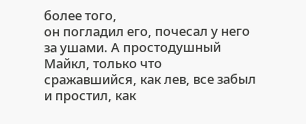более того,
он погладил его, почесал у него за ушами. А простодушный Майкл, только что
сражавшийся, как лев, все забыл и простил, как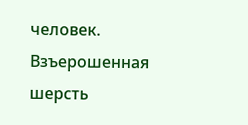человек. Взъерошенная
шерсть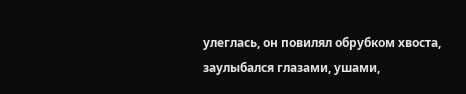улеглась, он повилял обрубком хвоста, заулыбался глазами, ушами,